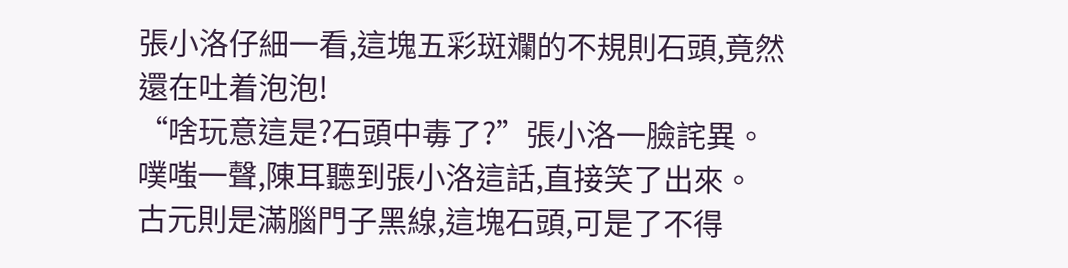張小洛仔細一看,這塊五彩斑斕的不規則石頭,竟然還在吐着泡泡!
“啥玩意這是?石頭中毒了?”張小洛一臉詫異。
噗嗤一聲,陳耳聽到張小洛這話,直接笑了出來。
古元則是滿腦門子黑線,這塊石頭,可是了不得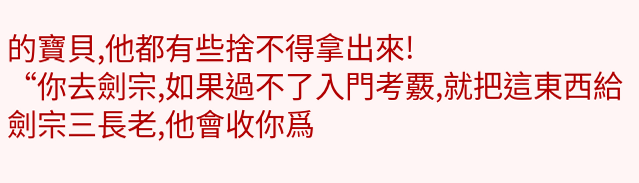的寶貝,他都有些捨不得拿出來!
“你去劍宗,如果過不了入門考覈,就把這東西給劍宗三長老,他會收你爲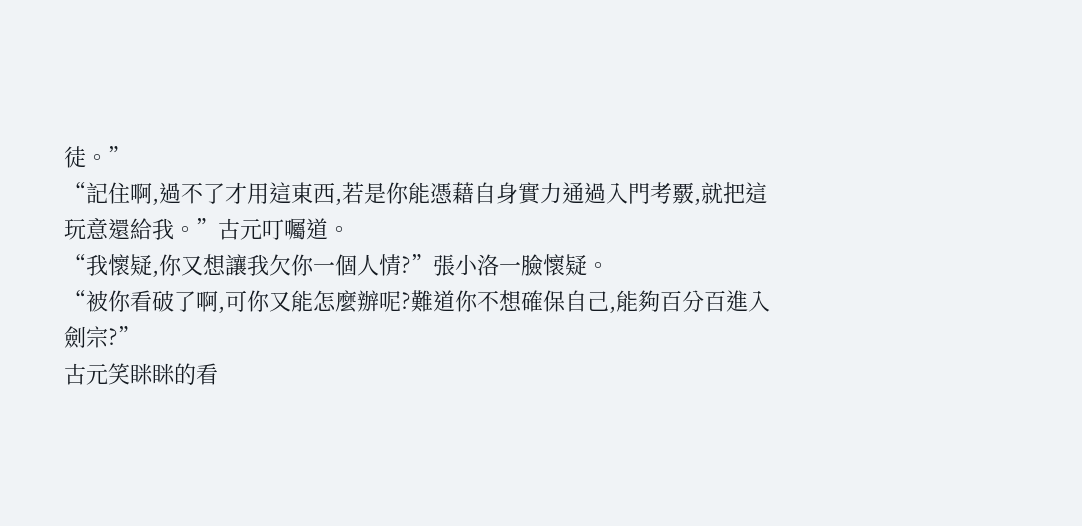徒。”
“記住啊,過不了才用這東西,若是你能憑藉自身實力通過入門考覈,就把這玩意還給我。”古元叮囑道。
“我懷疑,你又想讓我欠你一個人情?”張小洛一臉懷疑。
“被你看破了啊,可你又能怎麼辦呢?難道你不想確保自己,能夠百分百進入劍宗?”
古元笑眯眯的看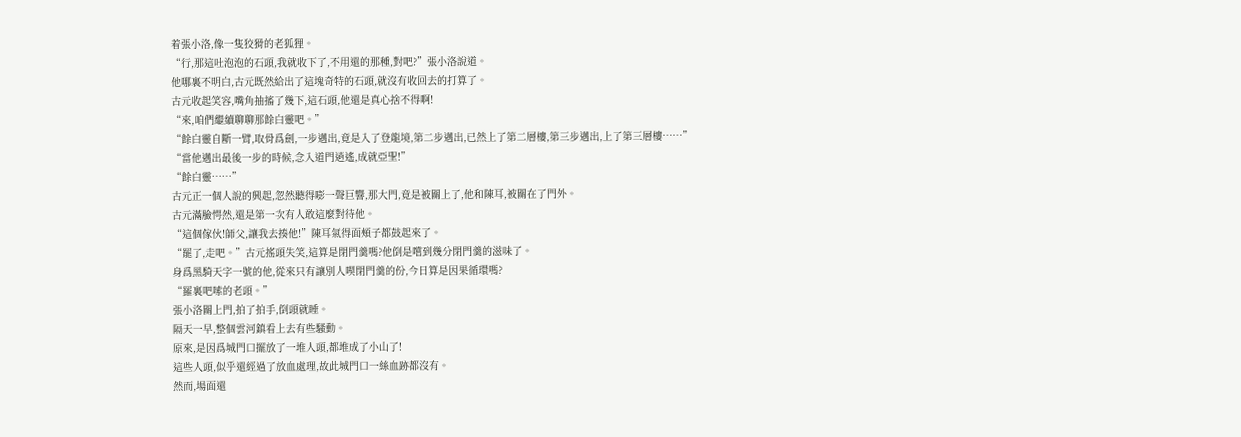着張小洛,像一隻狡猾的老狐狸。
“行,那這吐泡泡的石頭,我就收下了,不用還的那種,對吧?”張小洛說道。
他哪裏不明白,古元既然給出了這塊奇特的石頭,就沒有收回去的打算了。
古元收起笑容,嘴角抽搐了幾下,這石頭,他還是真心捨不得啊!
“來,咱們繼續聊聊那餘白靈吧。”
“餘白靈自斷一臂,取骨爲劍,一步邁出,竟是入了登龍境,第二步邁出,已然上了第二層樓,第三步邁出,上了第三層樓……”
“當他邁出最後一步的時候,念入道門逍遙,成就亞聖!”
“餘白靈……”
古元正一個人說的興起,忽然聽得嘭一聲巨響,那大門,竟是被關上了,他和陳耳,被關在了門外。
古元滿臉愕然,還是第一次有人敢這麼對待他。
“這個傢伙!師父,讓我去揍他!”陳耳氣得面頰子都鼓起來了。
“罷了,走吧。”古元搖頭失笑,這算是閉門羹嗎?他倒是嚐到幾分閉門羹的滋味了。
身爲黑騎天字一號的他,從來只有讓別人喫閉門羹的份,今日算是因果循環嗎?
“羅裏吧嗦的老頭。”
張小洛關上門,拍了拍手,倒頭就睡。
隔天一早,整個雲河鎮看上去有些騷動。
原來,是因爲城門口擺放了一堆人頭,都堆成了小山了!
這些人頭,似乎還經過了放血處理,故此城門口一絲血跡都沒有。
然而,場面還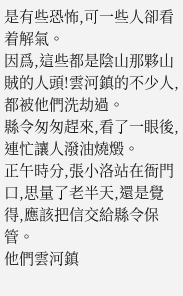是有些恐怖,可一些人卻看着解氣。
因爲,這些都是陰山那夥山賊的人頭!雲河鎮的不少人,都被他們洗劫過。
縣令匆匆趕來,看了一眼後,連忙讓人潑油燒燬。
正午時分,張小洛站在衙門口,思量了老半天,還是覺得,應該把信交給縣令保管。
他們雲河鎮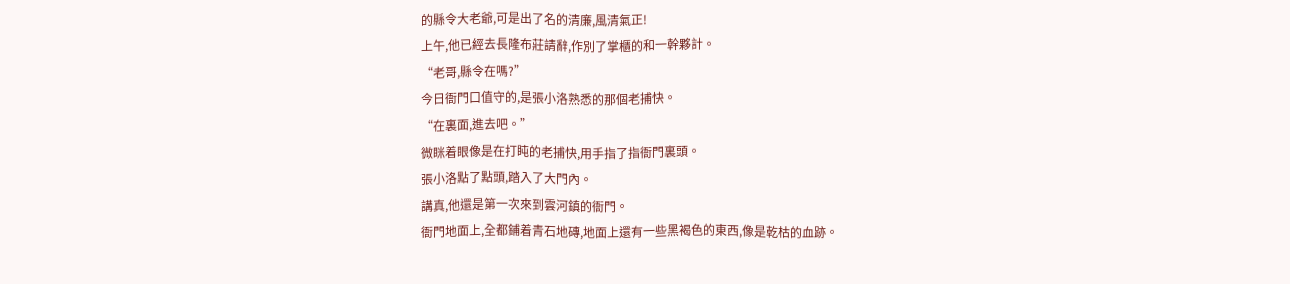的縣令大老爺,可是出了名的清廉,風清氣正!
上午,他已經去長隆布莊請辭,作別了掌櫃的和一幹夥計。
“老哥,縣令在嗎?”
今日衙門口值守的,是張小洛熟悉的那個老捕快。
“在裏面,進去吧。”
微眯着眼像是在打盹的老捕快,用手指了指衙門裏頭。
張小洛點了點頭,踏入了大門內。
講真,他還是第一次來到雲河鎮的衙門。
衙門地面上,全都鋪着青石地磚,地面上還有一些黑褐色的東西,像是乾枯的血跡。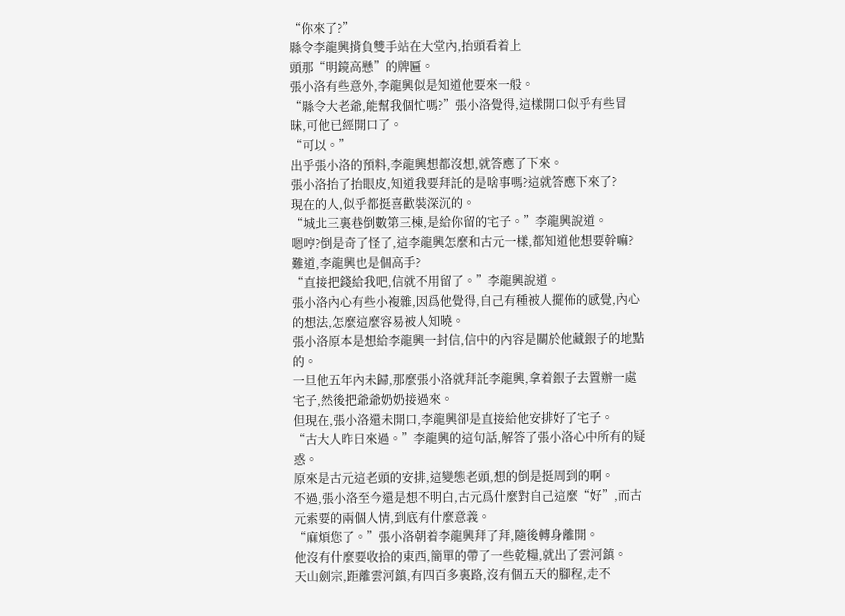“你來了?”
縣令李龍興揹負雙手站在大堂內,抬頭看着上
頭那“明鏡高懸”的牌匾。
張小洛有些意外,李龍興似是知道他要來一般。
“縣令大老爺,能幫我個忙嗎?”張小洛覺得,這樣開口似乎有些冒昧,可他已經開口了。
“可以。”
出乎張小洛的預料,李龍興想都沒想,就答應了下來。
張小洛抬了抬眼皮,知道我要拜託的是啥事嗎?這就答應下來了?
現在的人,似乎都挺喜歡裝深沉的。
“城北三裏巷倒數第三棟,是給你留的宅子。”李龍興說道。
嗯哼?倒是奇了怪了,這李龍興怎麼和古元一樣,都知道他想要幹嘛?
難道,李龍興也是個高手?
“直接把錢給我吧,信就不用留了。”李龍興說道。
張小洛內心有些小複雜,因爲他覺得,自己有種被人擺佈的感覺,內心的想法,怎麼這麼容易被人知曉。
張小洛原本是想給李龍興一封信,信中的內容是關於他藏銀子的地點的。
一旦他五年內未歸,那麼張小洛就拜託李龍興,拿着銀子去置辦一處宅子,然後把爺爺奶奶接過來。
但現在,張小洛還未開口,李龍興卻是直接給他安排好了宅子。
“古大人昨日來過。”李龍興的這句話,解答了張小洛心中所有的疑惑。
原來是古元這老頭的安排,這變態老頭,想的倒是挺周到的啊。
不過,張小洛至今還是想不明白,古元爲什麼對自己這麼“好”,而古元索要的兩個人情,到底有什麼意義。
“麻煩您了。”張小洛朝着李龍興拜了拜,隨後轉身離開。
他沒有什麼要收拾的東西,簡單的帶了一些乾糧,就出了雲河鎮。
天山劍宗,距離雲河鎮,有四百多裏路,沒有個五天的腳程,走不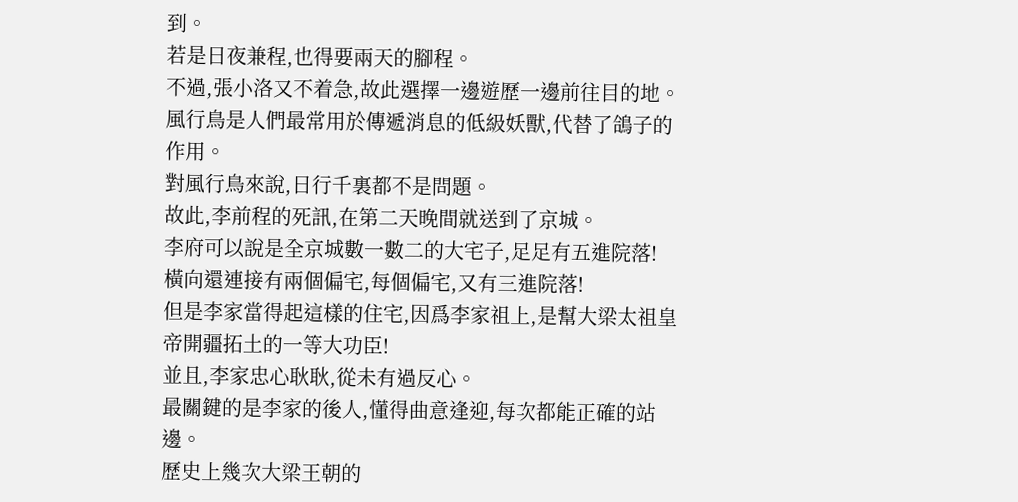到。
若是日夜兼程,也得要兩天的腳程。
不過,張小洛又不着急,故此選擇一邊遊歷一邊前往目的地。
風行鳥是人們最常用於傳遞消息的低級妖獸,代替了鴿子的作用。
對風行鳥來說,日行千裏都不是問題。
故此,李前程的死訊,在第二天晚間就送到了京城。
李府可以說是全京城數一數二的大宅子,足足有五進院落!
橫向還連接有兩個偏宅,每個偏宅,又有三進院落!
但是李家當得起這樣的住宅,因爲李家祖上,是幫大梁太祖皇帝開疆拓土的一等大功臣!
並且,李家忠心耿耿,從未有過反心。
最關鍵的是李家的後人,懂得曲意逢迎,每次都能正確的站邊。
歷史上幾次大梁王朝的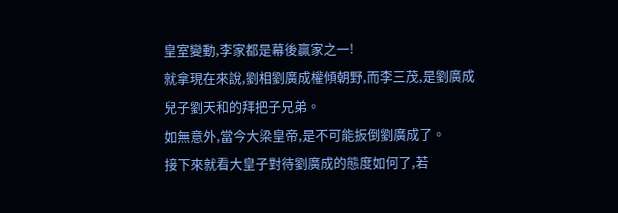皇室變動,李家都是幕後贏家之一!
就拿現在來說,劉相劉廣成權傾朝野,而李三茂,是劉廣成兒子劉天和的拜把子兄弟。
如無意外,當今大梁皇帝,是不可能扳倒劉廣成了。
接下來就看大皇子對待劉廣成的態度如何了,若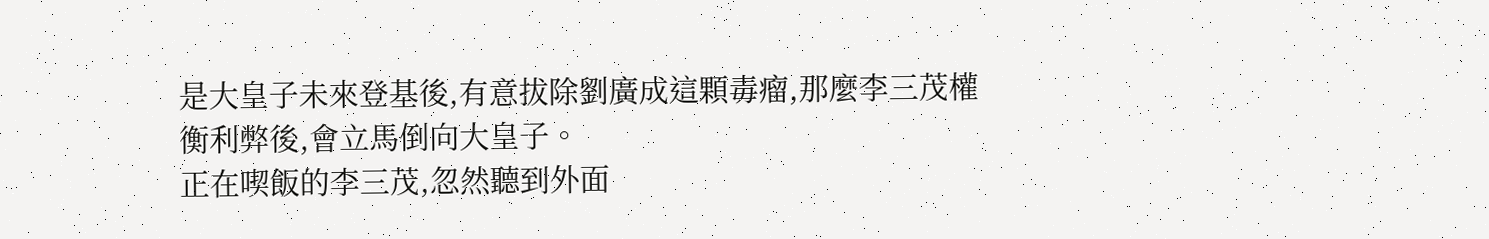是大皇子未來登基後,有意拔除劉廣成這顆毒瘤,那麼李三茂權衡利弊後,會立馬倒向大皇子。
正在喫飯的李三茂,忽然聽到外面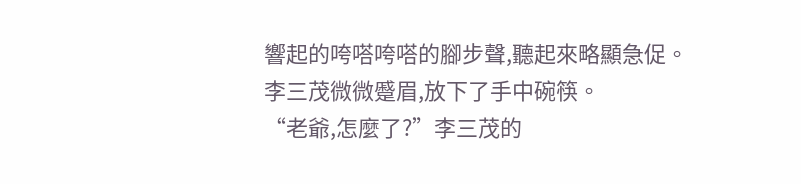響起的咵嗒咵嗒的腳步聲,聽起來略顯急促。
李三茂微微蹙眉,放下了手中碗筷。
“老爺,怎麼了?”李三茂的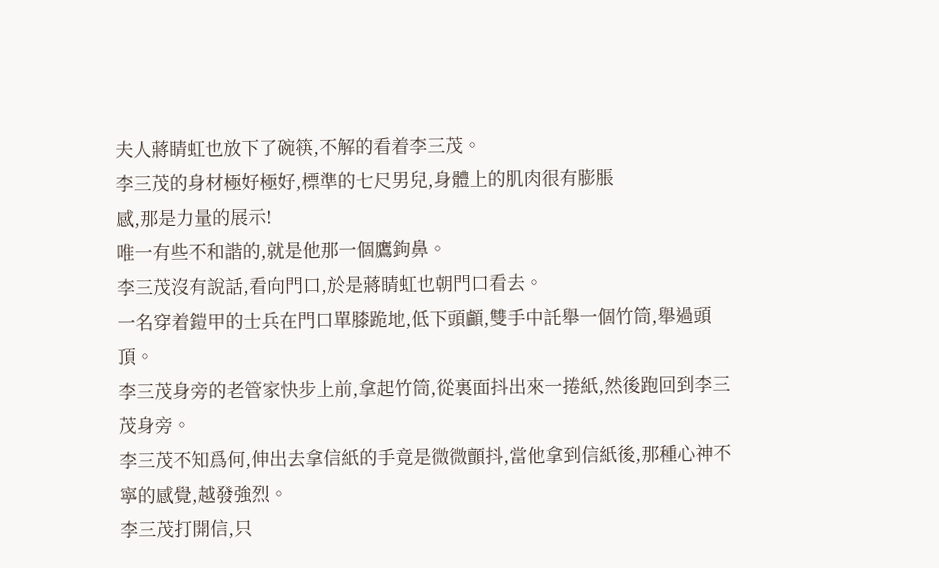夫人蔣睛虹也放下了碗筷,不解的看着李三茂。
李三茂的身材極好極好,標準的七尺男兒,身體上的肌肉很有膨脹
感,那是力量的展示!
唯一有些不和諧的,就是他那一個鷹鉤鼻。
李三茂沒有說話,看向門口,於是蔣睛虹也朝門口看去。
一名穿着鎧甲的士兵在門口單膝跪地,低下頭顱,雙手中託舉一個竹筒,舉過頭頂。
李三茂身旁的老管家快步上前,拿起竹筒,從裏面抖出來一捲紙,然後跑回到李三茂身旁。
李三茂不知爲何,伸出去拿信紙的手竟是微微顫抖,當他拿到信紙後,那種心神不寧的感覺,越發強烈。
李三茂打開信,只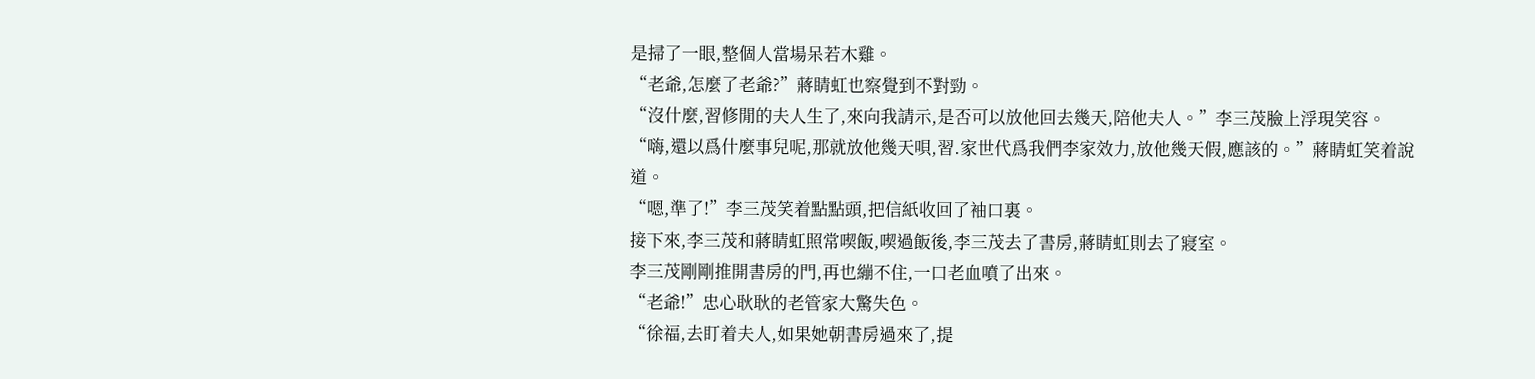是掃了一眼,整個人當場呆若木雞。
“老爺,怎麼了老爺?”蔣睛虹也察覺到不對勁。
“沒什麼,習修閒的夫人生了,來向我請示,是否可以放他回去幾天,陪他夫人。”李三茂臉上浮現笑容。
“嗨,還以爲什麼事兒呢,那就放他幾天唄,習.家世代爲我們李家效力,放他幾天假,應該的。”蔣睛虹笑着說道。
“嗯,準了!”李三茂笑着點點頭,把信紙收回了袖口裏。
接下來,李三茂和蔣睛虹照常喫飯,喫過飯後,李三茂去了書房,蔣睛虹則去了寢室。
李三茂剛剛推開書房的門,再也繃不住,一口老血噴了出來。
“老爺!”忠心耿耿的老管家大驚失色。
“徐福,去盯着夫人,如果她朝書房過來了,提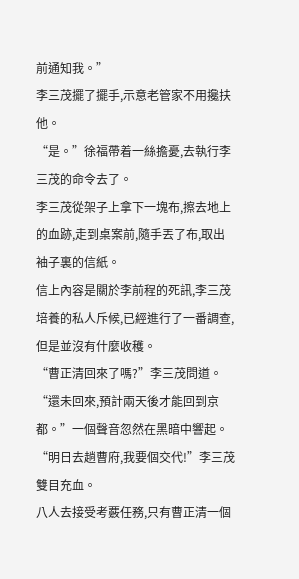前通知我。”
李三茂擺了擺手,示意老管家不用攙扶他。
“是。”徐福帶着一絲擔憂,去執行李三茂的命令去了。
李三茂從架子上拿下一塊布,擦去地上的血跡,走到桌案前,隨手丟了布,取出袖子裏的信紙。
信上內容是關於李前程的死訊,李三茂培養的私人斥候,已經進行了一番調查,但是並沒有什麼收穫。
“曹正清回來了嗎?”李三茂問道。
“還未回來,預計兩天後才能回到京都。”一個聲音忽然在黑暗中響起。
“明日去趟曹府,我要個交代!”李三茂雙目充血。
八人去接受考覈任務,只有曹正清一個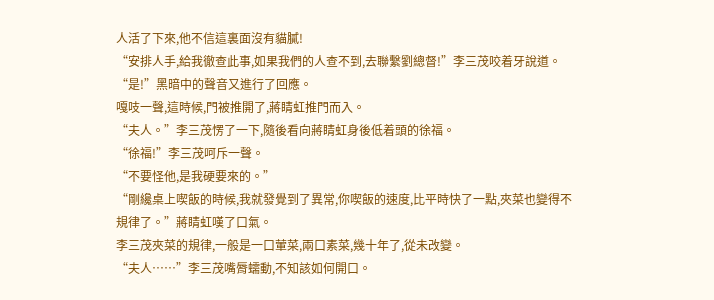人活了下來,他不信這裏面沒有貓膩!
“安排人手,給我徹查此事,如果我們的人查不到,去聯繫劉總督!”李三茂咬着牙說道。
“是!”黑暗中的聲音又進行了回應。
嘎吱一聲,這時候,門被推開了,蔣睛虹推門而入。
“夫人。”李三茂愣了一下,隨後看向蔣睛虹身後低着頭的徐福。
“徐福!”李三茂呵斥一聲。
“不要怪他,是我硬要來的。”
“剛纔桌上喫飯的時候,我就發覺到了異常,你喫飯的速度,比平時快了一點,夾菜也變得不規律了。”蔣睛虹嘆了口氣。
李三茂夾菜的規律,一般是一口葷菜,兩口素菜,幾十年了,從未改變。
“夫人……”李三茂嘴脣蠕動,不知該如何開口。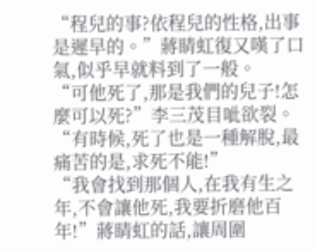“程兒的事?依程兒的性格,出事是遲早的。”蔣睛虹復又嘆了口氣,似乎早就料到了一般。
“可他死了,那是我們的兒子!怎麼可以死?”李三茂目呲欲裂。
“有時候,死了也是一種解脫,最痛苦的是,求死不能!”
“我會找到那個人,在我有生之年,不會讓他死,我要折磨他百年!”蔣睛虹的話,讓周圍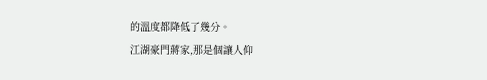的溫度都降低了幾分。
江湖豪門蔣家,那是個讓人仰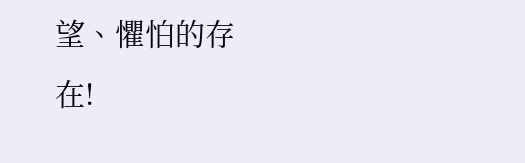望、懼怕的存在!